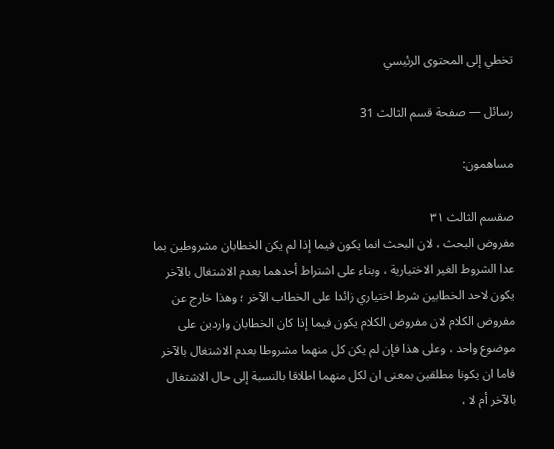تخطي إلى المحتوى الرئيسي

رسائل — صفحة قسم الثالث 31

مساهمون:

صقسم الثالث ٣١
مفروض البحث ، لان البحث انما يكون فيما إذا لم يكن الخطابان مشروطين بما عدا الشروط الغير الاختيارية ، وبناء على اشتراط أحدهما بعدم الاشتغال بالآخر يكون لاحد الخطابين شرط اختياري زائدا على الخطاب الآخر ؛ وهذا خارج عن مفروض الكلام لان مفروض الكلام يكون فيما إذا كان الخطابان واردين على موضوع واحد ، وعلى هذا فإن لم يكن كل منهما مشروطا بعدم الاشتغال بالآخر فاما ان يكونا مطلقين بمعنى ان لكل منهما اطلاقا بالنسبة إلى حال الاشتغال بالآخر أم لا ،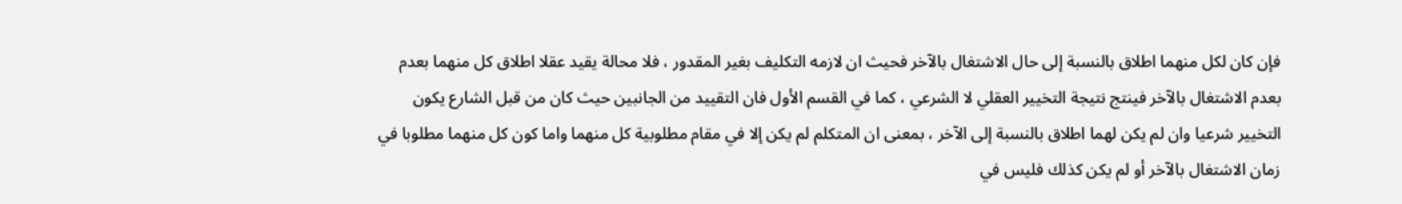فإن كان لكل منهما اطلاق بالنسبة إلى حال الاشتغال بالآخر فحيث ان لازمه التكليف بغير المقدور ، فلا محالة يقيد عقلا اطلاق كل منهما بعدم بعدم الاشتغال بالآخر فينتج نتيجة التخيير العقلي لا الشرعي ، كما في القسم الأول فان التقييد من الجانبين حيث كان من قبل الشارع يكون التخيير شرعيا وان لم يكن لهما اطلاق بالنسبة إلى الآخر ، بمعنى ان المتكلم لم يكن إلا في مقام مطلوبية كل منهما واما كون كل منهما مطلوبا في زمان الاشتغال بالآخر أو لم يكن كذلك فليس في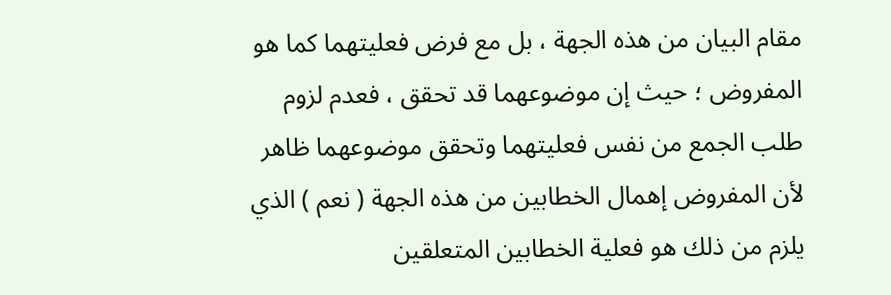مقام البيان من هذه الجهة ، بل مع فرض فعليتهما كما هو المفروض ؛ حيث إن موضوعهما قد تحقق ، فعدم لزوم طلب الجمع من نفس فعليتهما وتحقق موضوعهما ظاهر لأن المفروض إهمال الخطابين من هذه الجهة ( نعم ) الذي يلزم من ذلك هو فعلية الخطابين المتعلقين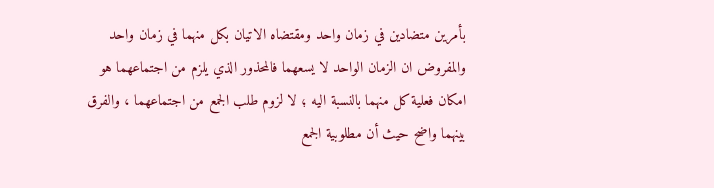بأمرين متضادين في زمان واحد ومقتضاه الاتيان بكل منهما في زمان واحد والمفروض ان الزمان الواحد لا يسعهما فالمحذور الذي يلزم من اجتماعهما هو امكان فعلية كل منهما بالنسبة اليه ؛ لا لزوم طلب الجمع من اجتماعهما ، والفرق بينهما واضح حيث أن مطلوبية الجمع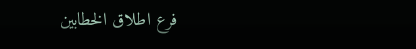فرع اطلاق الخطابين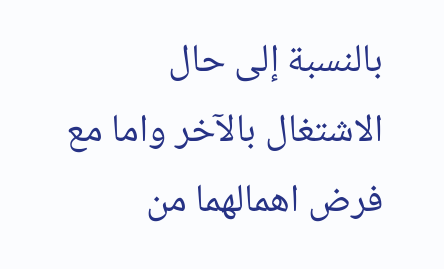بالنسبة إلى حال الاشتغال بالآخر واما مع فرض اهمالهما من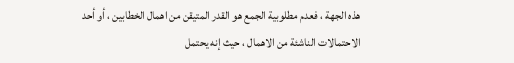هذه الجهة ، فعدم مطلوبية الجمع هو القدر المتيقن من اهمال الخطابين ، أو أحد الاحتمالات الناشئة من الاهمال ، حيث إنه يحتمل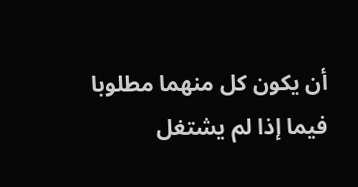أن يكون كل منهما مطلوبا فيما إذا لم يشتغل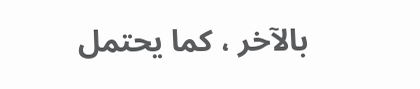بالآخر ، كما يحتمل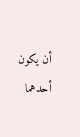أن يكون أحدهما